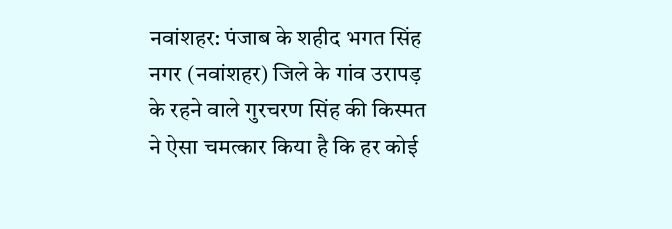नवांशहर: पंजाब के शहीद भगत सिंह नगर (नवांशहर) जिले के गांव उरापड़ के रहने वाले गुरचरण सिंह की किस्मत ने ऐसा चमत्कार किया है कि हर कोई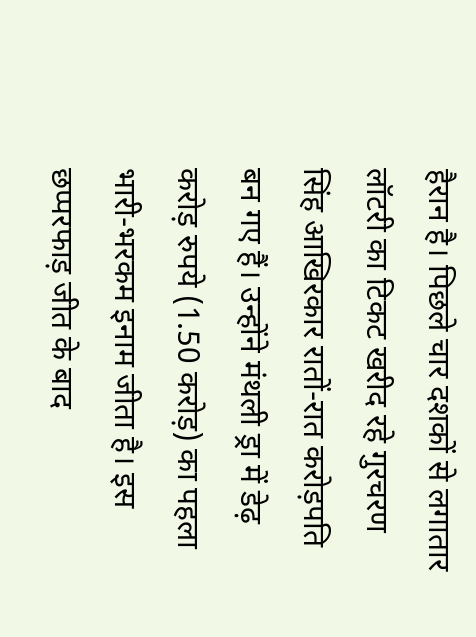हैरान है। पिछले चार दशकों से लगातार लॉटरी का टिकट खरीद रहे गुरचरण सिंह आखिरकार रातों-रात करोड़पति बन गए हैं। उन्होंने मंथली ड्रा में डेढ़ करोड़ रुपये (1.50 करोड़) का पहला भारी-भरकम इनाम जीता है। इस छप्परफाड़ जीत के बाद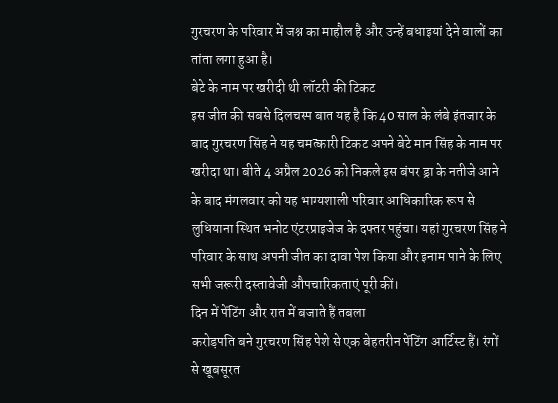गुरचरण के परिवार में जश्न का माहौल है और उन्हें बधाइयां देने वालों का तांता लगा हुआ है।
बेटे के नाम पर खरीदी थी लॉटरी की टिकट
इस जीत की सबसे दिलचस्प बात यह है कि 40 साल के लंबे इंतजार के बाद गुरचरण सिंह ने यह चमत्कारी टिकट अपने बेटे मान सिंह के नाम पर खरीदा था। बीते 4 अप्रैल 2026 को निकले इस बंपर ड्रा के नतीजे आने के बाद मंगलवार को यह भाग्यशाली परिवार आधिकारिक रूप से लुधियाना स्थित भनोट एंटरप्राइजेज के दफ्तर पहुंचा। यहां गुरचरण सिंह ने परिवार के साथ अपनी जीत का दावा पेश किया और इनाम पाने के लिए सभी जरूरी दस्तावेजी औपचारिकताएं पूरी कीं।
दिन में पेंटिंग और रात में बजाते हैं तबला
करोड़पति बने गुरचरण सिंह पेशे से एक बेहतरीन पेंटिंग आर्टिस्ट हैं। रंगों से खूबसूरत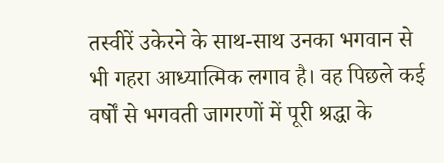तस्वीरें उकेरने के साथ-साथ उनका भगवान से भी गहरा आध्यात्मिक लगाव है। वह पिछले कई वर्षों से भगवती जागरणों में पूरी श्रद्धा के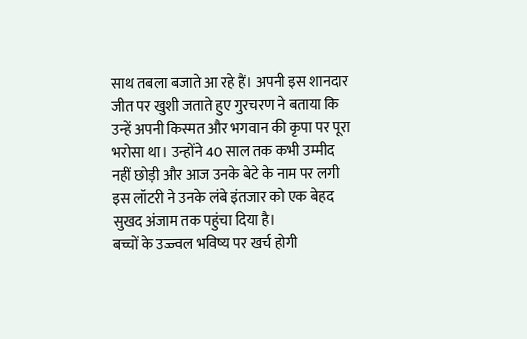साथ तबला बजाते आ रहे हैं। अपनी इस शानदार जीत पर खुशी जताते हुए गुरचरण ने बताया कि उन्हें अपनी किस्मत और भगवान की कृपा पर पूरा भरोसा था। उन्होंने 40 साल तक कभी उम्मीद नहीं छोड़ी और आज उनके बेटे के नाम पर लगी इस लॉटरी ने उनके लंबे इंतजार को एक बेहद सुखद अंजाम तक पहुंचा दिया है।
बच्चों के उज्ज्वल भविष्य पर खर्च होगी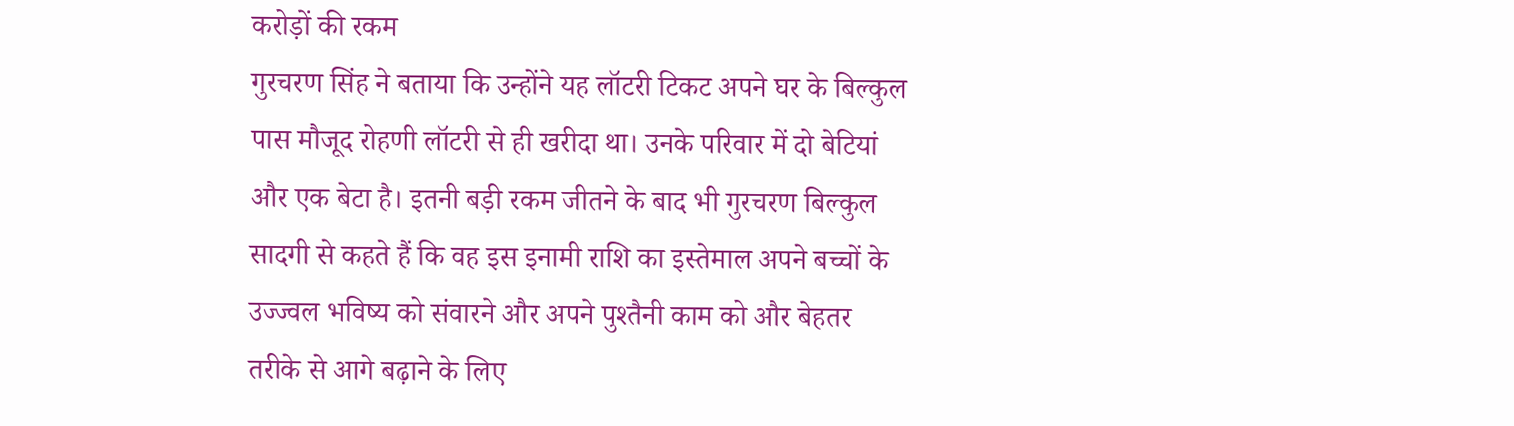करोड़ों की रकम
गुरचरण सिंह ने बताया कि उन्होंने यह लॉटरी टिकट अपने घर के बिल्कुल पास मौजूद रोहणी लॉटरी से ही खरीदा था। उनके परिवार में दो बेटियां और एक बेटा है। इतनी बड़ी रकम जीतने के बाद भी गुरचरण बिल्कुल सादगी से कहते हैं कि वह इस इनामी राशि का इस्तेमाल अपने बच्चों के उज्ज्वल भविष्य को संवारने और अपने पुश्तैनी काम को और बेहतर तरीके से आगे बढ़ाने के लिए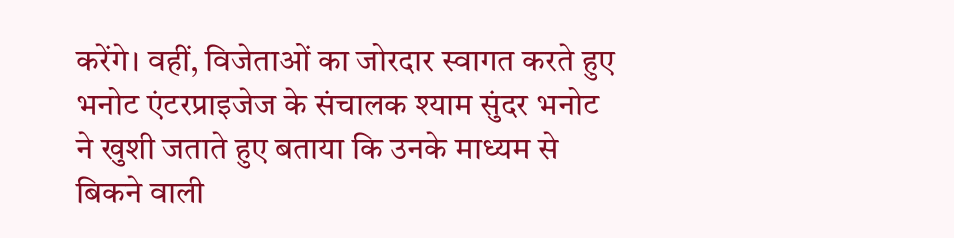करेंगे। वहीं, विजेताओं का जोरदार स्वागत करते हुए भनोट एंटरप्राइजेज के संचालक श्याम सुंदर भनोट ने खुशी जताते हुए बताया कि उनके माध्यम से बिकने वाली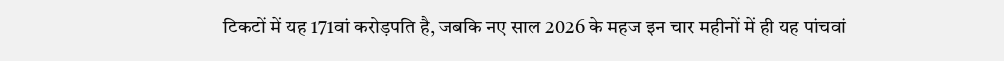टिकटों में यह 171वां करोड़पति है, जबकि नए साल 2026 के महज इन चार महीनों में ही यह पांचवां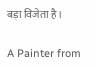बड़ा विजेता है।

A Painter from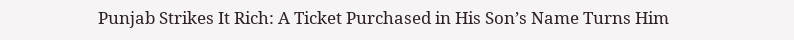Punjab Strikes It Rich: A Ticket Purchased in His Son’s Name Turns Him